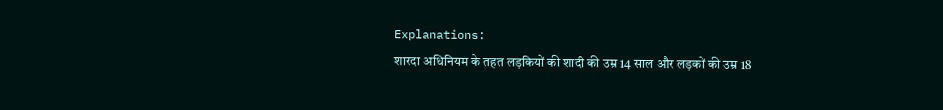Explanations:
शारदा अधिनियम के तहत लड़कियों की शादी की उम्र 14 साल और लड़कों की उम्र 18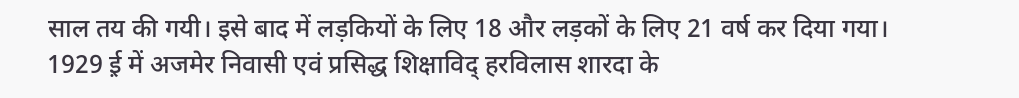साल तय की गयी। इसे बाद में लड़कियों के लिए 18 और लड़कों के लिए 21 वर्ष कर दिया गया। 1929 ई़ में अजमेर निवासी एवं प्रसिद्ध शिक्षाविद् हरविलास शारदा के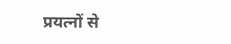प्रयत्नों से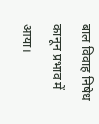बाल विवाह निषेध कानून प्रभाव में आया।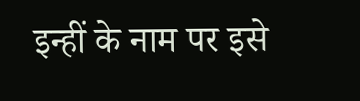इन्हीं के नाम पर इसे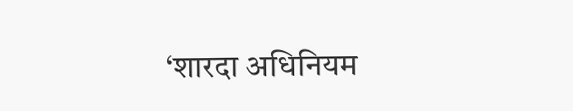‘शारदा अधिनियम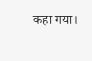कहा गया।